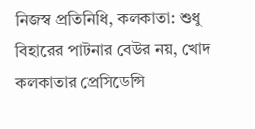নিজস্ব প্রতিনিধি, কলকাতা: শুধু বিহারের পাটনার বেউর নয়, খোদ কলকাতার প্রেসিডেন্সি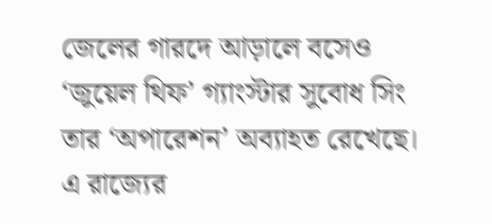জেলের গারদে আড়ালে বসেও ‘জুয়েল থিফ’ গ্যাংস্টার সুবোধ সিং তার ‘অপারেশন’ অব্যাহত রেখেছে। এ রাজ্যের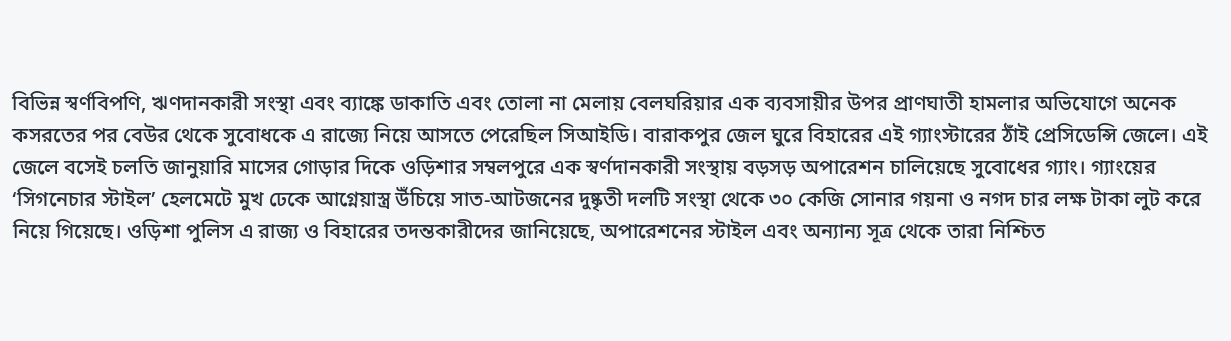বিভিন্ন স্বর্ণবিপণি, ঋণদানকারী সংস্থা এবং ব্যাঙ্কে ডাকাতি এবং তোলা না মেলায় বেলঘরিয়ার এক ব্যবসায়ীর উপর প্রাণঘাতী হামলার অভিযোগে অনেক কসরতের পর বেউর থেকে সুবোধকে এ রাজ্যে নিয়ে আসতে পেরেছিল সিআইডি। বারাকপুর জেল ঘুরে বিহারের এই গ্যাংস্টারের ঠাঁই প্রেসিডেন্সি জেলে। এই জেলে বসেই চলতি জানুয়ারি মাসের গোড়ার দিকে ওড়িশার সম্বলপুরে এক স্বর্ণদানকারী সংস্থায় বড়সড় অপারেশন চালিয়েছে সুবোধের গ্যাং। গ্যাংয়ের ‘সিগনেচার স্টাইল’ হেলমেটে মুখ ঢেকে আগ্নেয়াস্ত্র উঁচিয়ে সাত-আটজনের দুষ্কৃতী দলটি সংস্থা থেকে ৩০ কেজি সোনার গয়না ও নগদ চার লক্ষ টাকা লুট করে নিয়ে গিয়েছে। ওড়িশা পুলিস এ রাজ্য ও বিহারের তদন্তকারীদের জানিয়েছে, অপারেশনের স্টাইল এবং অন্যান্য সূত্র থেকে তারা নিশ্চিত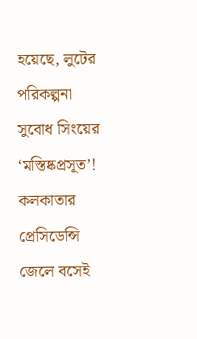হয়েছে, লুটের পরিকল্পনা সুবোধ সিংয়ের ‘মস্তিষ্কপ্রসূত’! কলকাতার প্রেসিডেন্সি জেলে বসেই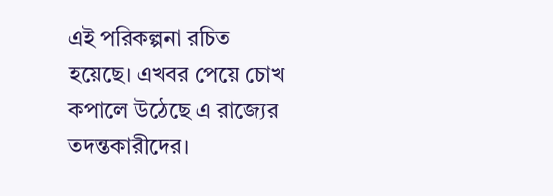এই পরিকল্পনা রচিত হয়েছে। এখবর পেয়ে চোখ কপালে উঠেছে এ রাজ্যের তদন্তকারীদের।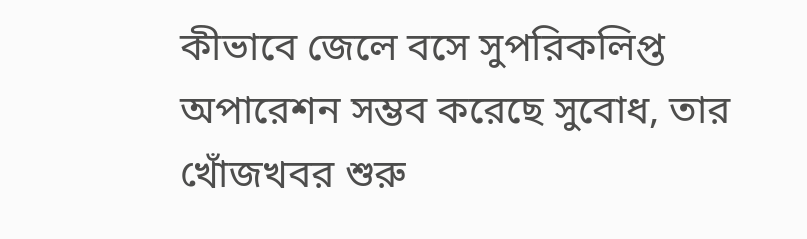কীভাবে জেলে বসে সুপরিকলিপ্ত অপারেশন সম্ভব করেছে সুবোধ, তার খোঁজখবর শুরু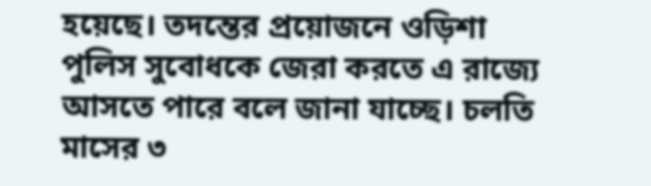হয়েছে। তদন্তের প্রয়োজনে ওড়িশা পুলিস সুবোধকে জেরা করতে এ রাজ্যে আসতে পারে বলে জানা যাচ্ছে। চলতি মাসের ৩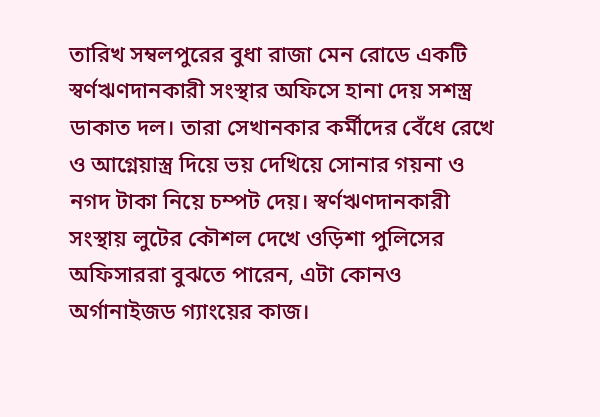তারিখ সম্বলপুরের বুধা রাজা মেন রোডে একটি স্বর্ণঋণদানকারী সংস্থার অফিসে হানা দেয় সশস্ত্র ডাকাত দল। তারা সেখানকার কর্মীদের বেঁধে রেখে ও আগ্নেয়াস্ত্র দিয়ে ভয় দেখিয়ে সোনার গয়না ও নগদ টাকা নিয়ে চম্পট দেয়। স্বর্ণঋণদানকারী সংস্থায় লুটের কৌশল দেখে ওড়িশা পুলিসের অফিসাররা বুঝতে পারেন, এটা কোনও অর্গানাইজড গ্যাংয়ের কাজ।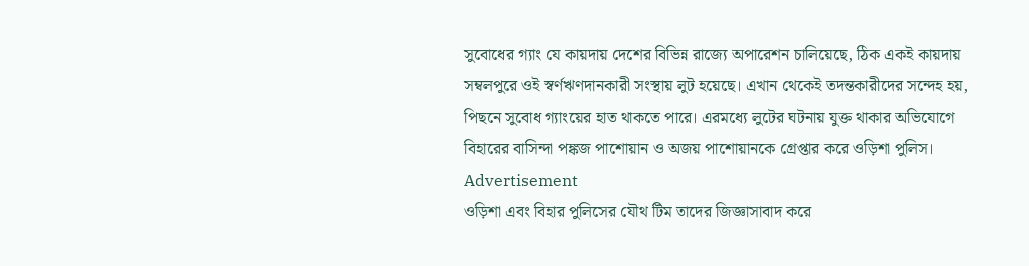সুবোধের গ্যাং যে কায়দায় দেশের বিভিন্ন রাজ্যে অপারেশন চালিয়েছে, ঠিক একই কায়দায় সম্বলপুরে ওই স্বর্ণঋণদানকারী সংস্থায় লুট হয়েছে। এখান থেকেই তদন্তকারীদের সন্দেহ হয়, পিছনে সুবোধ গ্যাংয়ের হাত থাকতে পারে। এরমধ্যে লুটের ঘটনায় যুক্ত থাকার অভিযোগে বিহারের বাসিন্দা পঙ্কজ পাশোয়ান ও অজয় পাশোয়ানকে গ্রেপ্তার করে ওড়িশা পুলিস।
Advertisement
ওড়িশা এবং বিহার পুলিসের যৌথ টিম তাদের জিজ্ঞাসাবাদ করে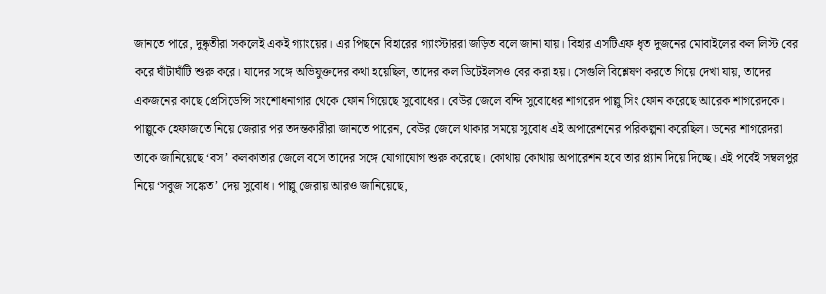জানতে পারে, দুষ্কৃতীরা সকলেই একই গ্যাংয়ের। এর পিছনে বিহারের গ্যাংস্টাররা জড়িত বলে জানা যায়। বিহার এসটিএফ ধৃত দুজনের মোবাইলের কল লিস্ট বের করে ঘাঁটাঘাঁটি শুরু করে। যাদের সঙ্গে অভিযুক্তদের কথা হয়েছিল, তাদের কল ডিটেইলসও বের করা হয়। সেগুলি বিশ্লেষণ করতে গিয়ে দেখা যায়, তাদের একজনের কাছে প্রেসিডেন্সি সংশোধনাগার থেকে ফোন গিয়েছে সুবোধের। বেউর জেলে বন্দি সুবোধের শাগরেদ পাল্লু সিং ফোন করেছে আরেক শাগরেদকে। পাল্লুকে হেফাজতে নিয়ে জেরার পর তদন্তকারীরা জানতে পারেন, বেউর জেলে থাকার সময়ে সুবোধ এই অপারেশনের পরিকল্পনা করেছিল। ডনের শাগরেদরা তাকে জানিয়েছে ‘বস’ কলকাতার জেলে বসে তাদের সঙ্গে যোগাযোগ শুরু করেছে। কোথায় কোথায় অপারেশন হবে তার প্ল্যান দিয়ে দিচ্ছে। এই পর্বেই সম্বলপুর নিয়ে ‘সবুজ সঙ্কেত’ দেয় সুবোধ। পাল্লু জেরায় আরও জানিয়েছে,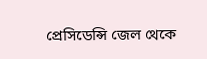প্রেসিডেন্সি জেল থেকে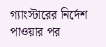গ্যাংস্টারের নির্দেশ পাওয়ার পর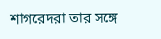শাগরেদরা তার সঙ্গে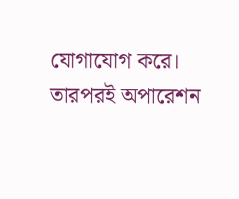যোগাযোগ করে। তারপরই অপারেশন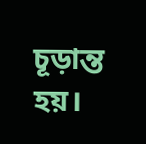চূড়ান্ত হয়।